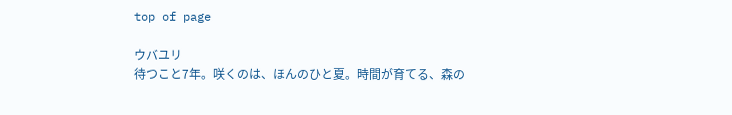top of page

ウバユリ
待つこと7年。咲くのは、ほんのひと夏。時間が育てる、森の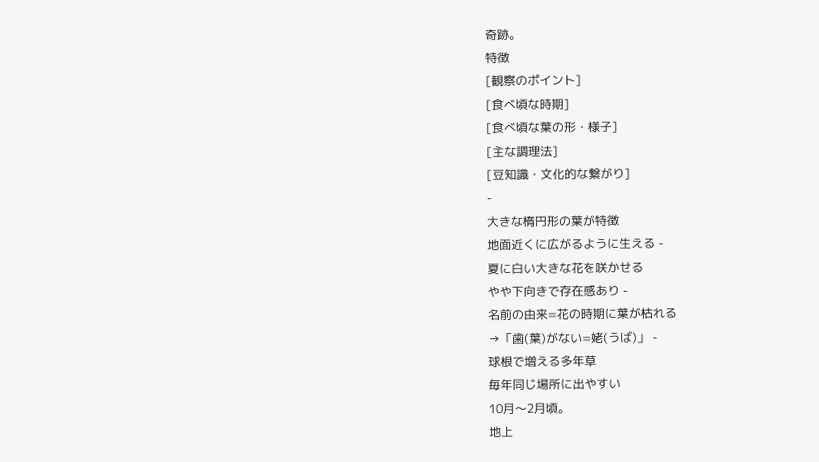奇跡。
特徴
[観察のポイント]
[食べ頃な時期]
[食べ頃な葉の形・様子]
[主な調理法]
[豆知識・文化的な繋がり]
-
大きな楕円形の葉が特徴
地面近くに広がるように生える -
夏に白い大きな花を咲かせる
やや下向きで存在感あり -
名前の由来=花の時期に葉が枯れる
→「歯(葉)がない=姥(うば)」 -
球根で増える多年草
毎年同じ場所に出やすい
10月〜2月頃。
地上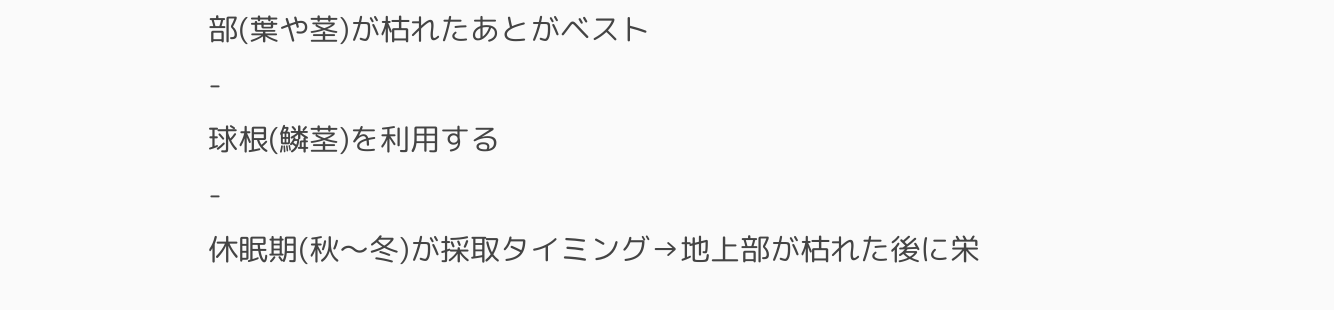部(葉や茎)が枯れたあとがベスト
-
球根(鱗茎)を利用する
-
休眠期(秋〜冬)が採取タイミング→地上部が枯れた後に栄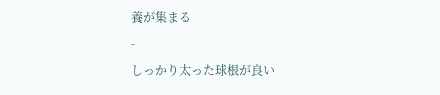養が集まる
-
しっかり太った球根が良い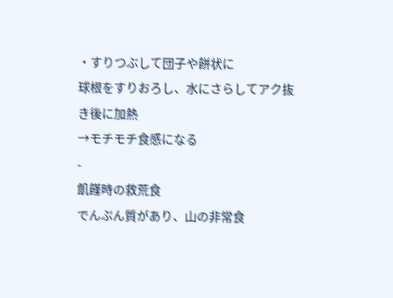・すりつぶして団子や餅状に
球根をすりおろし、水にさらしてアク抜き後に加熱
→モチモチ食感になる
-
飢饉時の救荒食
でんぷん質があり、山の非常食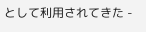として利用されてきた -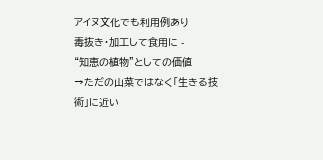アイヌ文化でも利用例あり
毒抜き・加工して食用に -
“知恵の植物”としての価値
→ただの山菜ではなく「生きる技術」に近い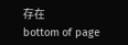存在
bottom of page